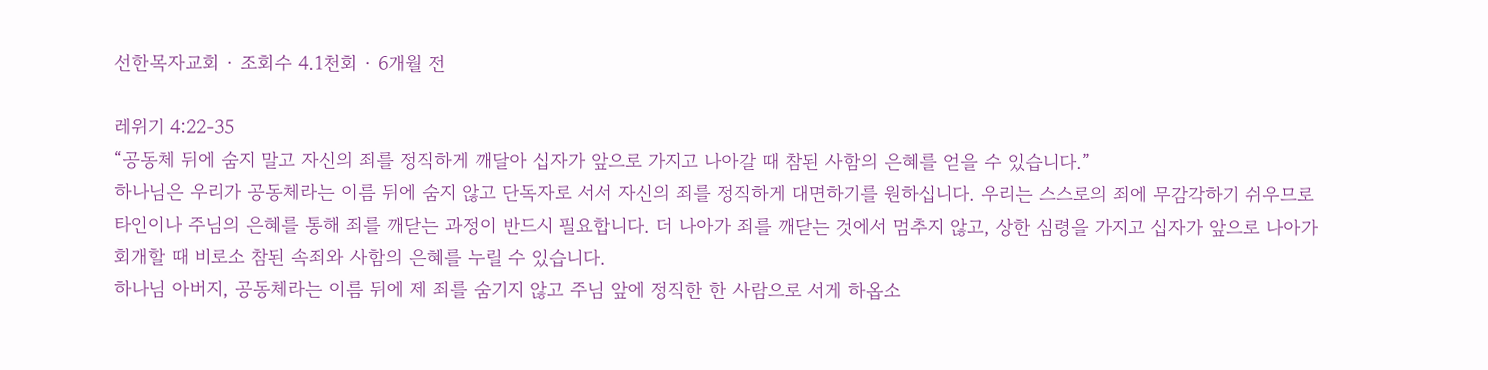선한목자교회 · 조회수 4.1천회 · 6개월 전

레위기 4:22-35
“공동체 뒤에 숨지 말고 자신의 죄를 정직하게 깨달아 십자가 앞으로 가지고 나아갈 때 참된 사함의 은혜를 얻을 수 있습니다.”
하나님은 우리가 공동체라는 이름 뒤에 숨지 않고 단독자로 서서 자신의 죄를 정직하게 대면하기를 원하십니다. 우리는 스스로의 죄에 무감각하기 쉬우므로 타인이나 주님의 은혜를 통해 죄를 깨닫는 과정이 반드시 필요합니다. 더 나아가 죄를 깨닫는 것에서 멈추지 않고, 상한 심령을 가지고 십자가 앞으로 나아가 회개할 때 비로소 참된 속죄와 사함의 은혜를 누릴 수 있습니다.
하나님 아버지, 공동체라는 이름 뒤에 제 죄를 숨기지 않고 주님 앞에 정직한 한 사람으로 서게 하옵소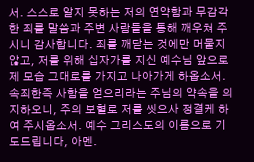서. 스스로 알지 못하는 저의 연약함과 무감각한 죄를 말씀과 주변 사람들을 통해 깨우쳐 주시니 감사합니다. 죄를 깨닫는 것에만 머물지 않고, 저를 위해 십자가를 지신 예수님 앞으로 제 모습 그대로를 가지고 나아가게 하옵소서. 속죄한즉 사함을 얻으리라는 주님의 약속을 의지하오니, 주의 보혈로 저를 씻으사 정결케 하여 주시옵소서. 예수 그리스도의 이름으로 기도드립니다, 아멘.